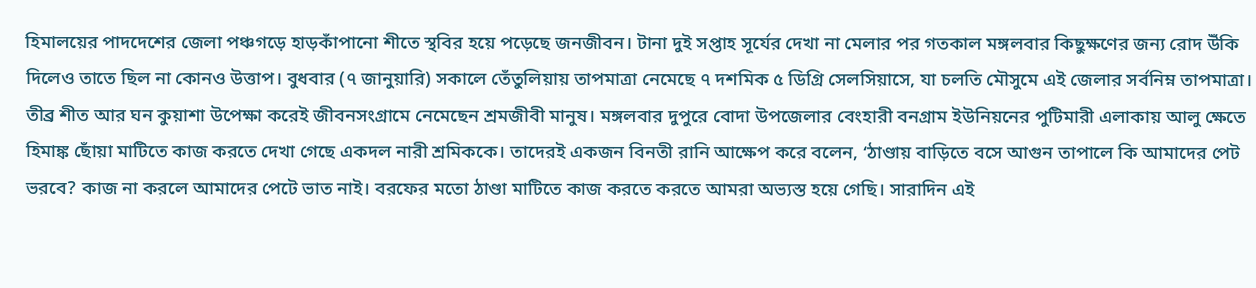হিমালয়ের পাদদেশের জেলা পঞ্চগড়ে হাড়কাঁপানো শীতে স্থবির হয়ে পড়েছে জনজীবন। টানা দুই সপ্তাহ সূর্যের দেখা না মেলার পর গতকাল মঙ্গলবার কিছুক্ষণের জন্য রোদ উঁকি দিলেও তাতে ছিল না কোনও উত্তাপ। বুধবার (৭ জানুয়ারি) সকালে তেঁতুলিয়ায় তাপমাত্রা নেমেছে ৭ দশমিক ৫ ডিগ্রি সেলসিয়াসে, যা চলতি মৌসুমে এই জেলার সর্বনিম্ন তাপমাত্রা।
তীব্র শীত আর ঘন কুয়াশা উপেক্ষা করেই জীবনসংগ্রামে নেমেছেন শ্রমজীবী মানুষ। মঙ্গলবার দুপুরে বোদা উপজেলার বেংহারী বনগ্রাম ইউনিয়নের পুটিমারী এলাকায় আলু ক্ষেতে হিমাঙ্ক ছোঁয়া মাটিতে কাজ করতে দেখা গেছে একদল নারী শ্রমিককে। তাদেরই একজন বিনতী রানি আক্ষেপ করে বলেন, ‘ঠাণ্ডায় বাড়িতে বসে আগুন তাপালে কি আমাদের পেট ভরবে? কাজ না করলে আমাদের পেটে ভাত নাই। বরফের মতো ঠাণ্ডা মাটিতে কাজ করতে করতে আমরা অভ্যস্ত হয়ে গেছি। সারাদিন এই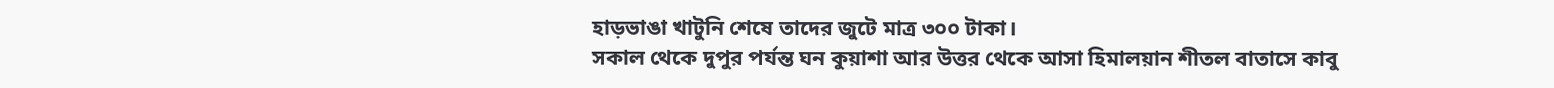হাড়ভাঙা খাটুনি শেষে তাদের জুটে মাত্র ৩০০ টাকা।
সকাল থেকে দুপুর পর্যন্ত ঘন কুয়াশা আর উত্তর থেকে আসা হিমালয়ান শীতল বাতাসে কাবু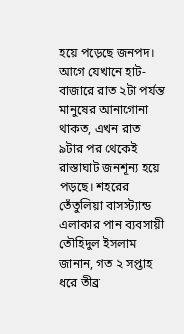হয়ে পড়েছে জনপদ। আগে যেখানে হাট-বাজারে রাত ২টা পর্যন্ত মানুষের আনাগোনা থাকত, এখন রাত ৯টার পর থেকেই রাস্তাঘাট জনশূন্য হয়ে পড়ছে। শহরের তেঁতুলিয়া বাসস্ট্যান্ড এলাকার পান ব্যবসায়ী তৌহিদুল ইসলাম জানান, গত ২ সপ্তাহ ধরে তীব্র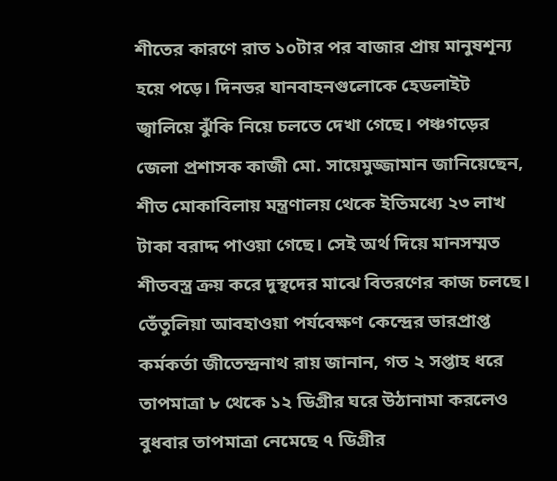শীতের কারণে রাত ১০টার পর বাজার প্রায় মানুষশূন্য হয়ে পড়ে। দিনভর যানবাহনগুলোকে হেডলাইট জ্বালিয়ে ঝুঁকি নিয়ে চলতে দেখা গেছে। পঞ্চগড়ের জেলা প্রশাসক কাজী মো. সায়েমুজ্জামান জানিয়েছেন, শীত মোকাবিলায় মন্ত্রণালয় থেকে ইতিমধ্যে ২৩ লাখ টাকা বরাদ্দ পাওয়া গেছে। সেই অর্থ দিয়ে মানসম্মত শীতবস্ত্র ক্রয় করে দুস্থদের মাঝে বিতরণের কাজ চলছে।
তেঁতুলিয়া আবহাওয়া পর্যবেক্ষণ কেন্দ্রের ভারপ্রাপ্ত কর্মকর্তা জীতেন্দ্রনাথ রায় জানান, গত ২ সপ্তাহ ধরে তাপমাত্রা ৮ থেকে ১২ ডিগ্রীর ঘরে উঠানামা করলেও বুধবার তাপমাত্রা নেমেছে ৭ ডিগ্রীর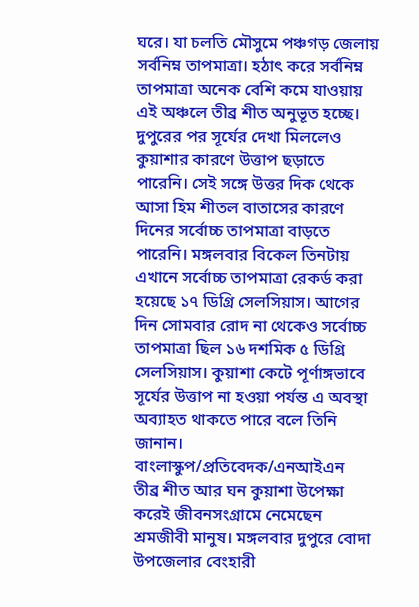ঘরে। যা চলতি মৌসুমে পঞ্চগড় জেলায় সর্বনিম্ন তাপমাত্রা। হঠাৎ করে সর্বনিম্ন তাপমাত্রা অনেক বেশি কমে যাওয়ায় এই অঞ্চলে তীব্র শীত অনুভূত হচ্ছে। দুপুরের পর সূর্যের দেখা মিললেও কুয়াশার কারণে উত্তাপ ছড়াতে পারেনি। সেই সঙ্গে উত্তর দিক থেকে আসা হিম শীতল বাতাসের কারণে দিনের সর্বোচ্চ তাপমাত্রা বাড়তে পারেনি। মঙ্গলবার বিকেল তিনটায় এখানে সর্বোচ্চ তাপমাত্রা রেকর্ড করা হয়েছে ১৭ ডিগ্রি সেলসিয়াস। আগের দিন সোমবার রোদ না থেকেও সর্বোচ্চ তাপমাত্রা ছিল ১৬ দশমিক ৫ ডিগ্রি সেলসিয়াস। কুয়াশা কেটে পূর্ণাঙ্গভাবে সূর্যের উত্তাপ না হওয়া পর্যন্ত এ অবস্থা অব্যাহত থাকতে পারে বলে তিনি জানান।
বাংলাস্কুপ/প্রতিবেদক/এনআইএন
তীব্র শীত আর ঘন কুয়াশা উপেক্ষা করেই জীবনসংগ্রামে নেমেছেন শ্রমজীবী মানুষ। মঙ্গলবার দুপুরে বোদা উপজেলার বেংহারী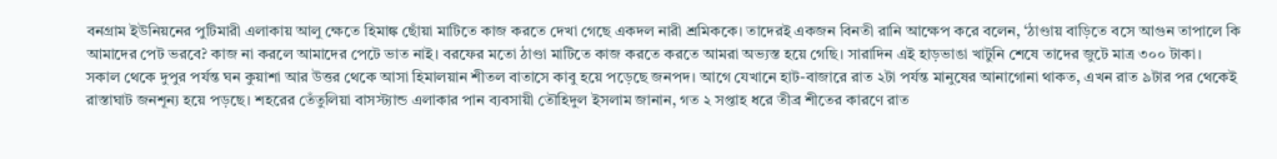বনগ্রাম ইউনিয়নের পুটিমারী এলাকায় আলু ক্ষেতে হিমাঙ্ক ছোঁয়া মাটিতে কাজ করতে দেখা গেছে একদল নারী শ্রমিককে। তাদেরই একজন বিনতী রানি আক্ষেপ করে বলেন, ‘ঠাণ্ডায় বাড়িতে বসে আগুন তাপালে কি আমাদের পেট ভরবে? কাজ না করলে আমাদের পেটে ভাত নাই। বরফের মতো ঠাণ্ডা মাটিতে কাজ করতে করতে আমরা অভ্যস্ত হয়ে গেছি। সারাদিন এই হাড়ভাঙা খাটুনি শেষে তাদের জুটে মাত্র ৩০০ টাকা।
সকাল থেকে দুপুর পর্যন্ত ঘন কুয়াশা আর উত্তর থেকে আসা হিমালয়ান শীতল বাতাসে কাবু হয়ে পড়েছে জনপদ। আগে যেখানে হাট-বাজারে রাত ২টা পর্যন্ত মানুষের আনাগোনা থাকত, এখন রাত ৯টার পর থেকেই রাস্তাঘাট জনশূন্য হয়ে পড়ছে। শহরের তেঁতুলিয়া বাসস্ট্যান্ড এলাকার পান ব্যবসায়ী তৌহিদুল ইসলাম জানান, গত ২ সপ্তাহ ধরে তীব্র শীতের কারণে রাত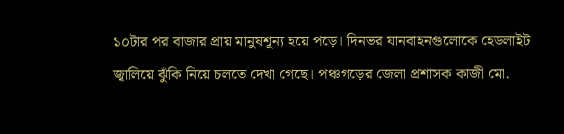১০টার পর বাজার প্রায় মানুষশূন্য হয়ে পড়ে। দিনভর যানবাহনগুলোকে হেডলাইট জ্বালিয়ে ঝুঁকি নিয়ে চলতে দেখা গেছে। পঞ্চগড়ের জেলা প্রশাসক কাজী মো.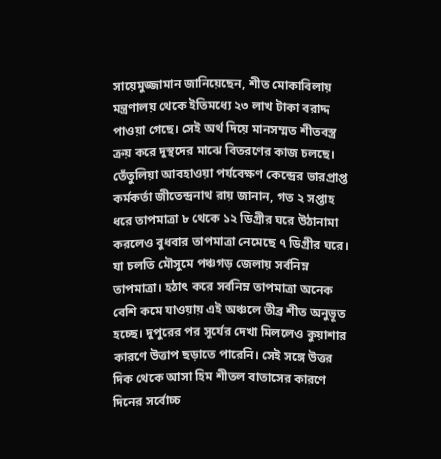সায়েমুজ্জামান জানিয়েছেন, শীত মোকাবিলায় মন্ত্রণালয় থেকে ইতিমধ্যে ২৩ লাখ টাকা বরাদ্দ পাওয়া গেছে। সেই অর্থ দিয়ে মানসম্মত শীতবস্ত্র ক্রয় করে দুস্থদের মাঝে বিতরণের কাজ চলছে।
তেঁতুলিয়া আবহাওয়া পর্যবেক্ষণ কেন্দ্রের ভারপ্রাপ্ত কর্মকর্তা জীতেন্দ্রনাথ রায় জানান, গত ২ সপ্তাহ ধরে তাপমাত্রা ৮ থেকে ১২ ডিগ্রীর ঘরে উঠানামা করলেও বুধবার তাপমাত্রা নেমেছে ৭ ডিগ্রীর ঘরে। যা চলতি মৌসুমে পঞ্চগড় জেলায় সর্বনিম্ন তাপমাত্রা। হঠাৎ করে সর্বনিম্ন তাপমাত্রা অনেক বেশি কমে যাওয়ায় এই অঞ্চলে তীব্র শীত অনুভূত হচ্ছে। দুপুরের পর সূর্যের দেখা মিললেও কুয়াশার কারণে উত্তাপ ছড়াতে পারেনি। সেই সঙ্গে উত্তর দিক থেকে আসা হিম শীতল বাতাসের কারণে দিনের সর্বোচ্চ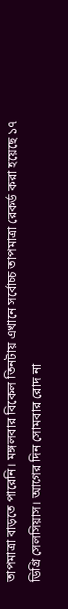তাপমাত্রা বাড়তে পারেনি। মঙ্গলবার বিকেল তিনটায় এখানে সর্বোচ্চ তাপমাত্রা রেকর্ড করা হয়েছে ১৭ ডিগ্রি সেলসিয়াস। আগের দিন সোমবার রোদ না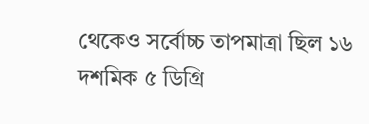থেকেও সর্বোচ্চ তাপমাত্রা ছিল ১৬ দশমিক ৫ ডিগ্রি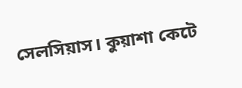সেলসিয়াস। কুয়াশা কেটে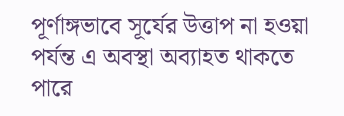পূর্ণাঙ্গভাবে সূর্যের উত্তাপ না হওয়া পর্যন্ত এ অবস্থা অব্যাহত থাকতে পারে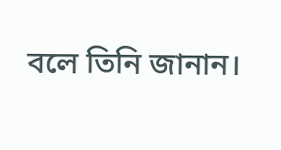বলে তিনি জানান।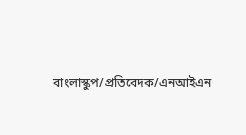বাংলাস্কুপ/প্রতিবেদক/এনআইএন